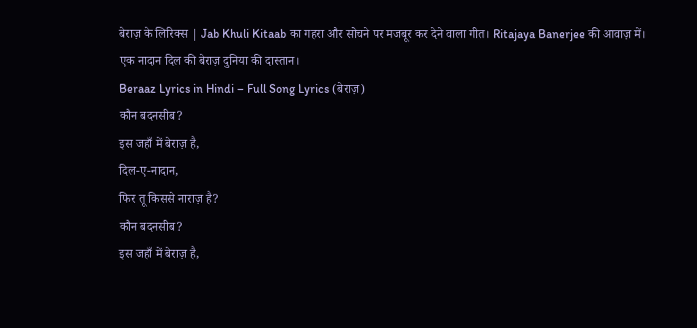बेराज़ के लिरिक्स | Jab Khuli Kitaab का गहरा और सोचने पर मजबूर कर देने वाला गीत। Ritajaya Banerjee की आवाज़ में। एक नादान दिल की बेराज़ दुनिया की दास्तान।
Beraaz Lyrics in Hindi – Full Song Lyrics (बेराज़)
कौन बदनसीब?
इस जहाँ में बेराज़ है,
दिल-ए-नादान,
फिर तू किससे नाराज़ है?
कौन बदनसीब?
इस जहाँ में बेराज़ है,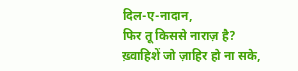दिल-ए-नादान,
फिर तू किससे नाराज़ है?
ख़्वाहिशें जो ज़ाहिर हो ना सके,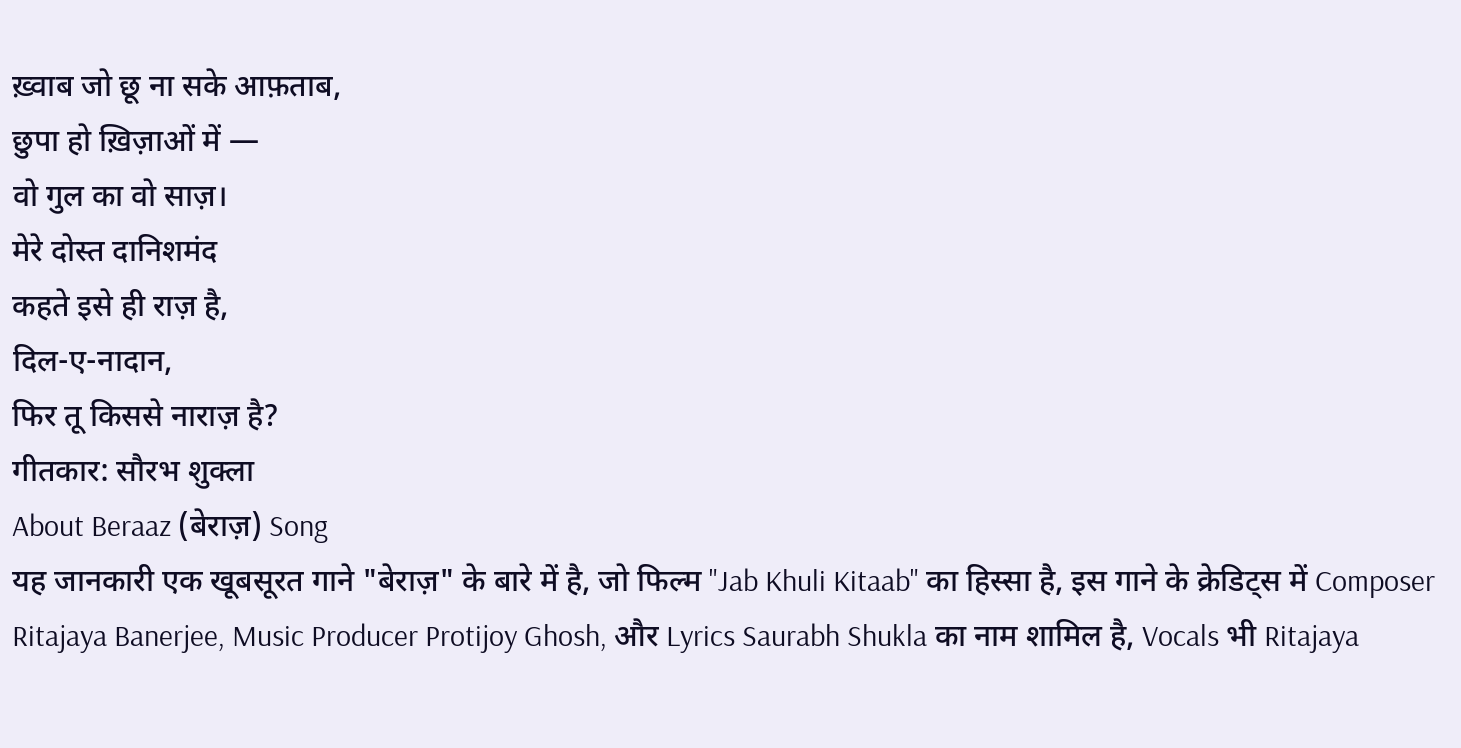ख़्वाब जो छू ना सके आफ़ताब,
छुपा हो ख़िज़ाओं में —
वो गुल का वो साज़।
मेरे दोस्त दानिशमंद
कहते इसे ही राज़ है,
दिल-ए-नादान,
फिर तू किससे नाराज़ है?
गीतकार: सौरभ शुक्ला
About Beraaz (बेराज़) Song
यह जानकारी एक खूबसूरत गाने "बेराज़" के बारे में है, जो फिल्म "Jab Khuli Kitaab" का हिस्सा है, इस गाने के क्रेडिट्स में Composer Ritajaya Banerjee, Music Producer Protijoy Ghosh, और Lyrics Saurabh Shukla का नाम शामिल है, Vocals भी Ritajaya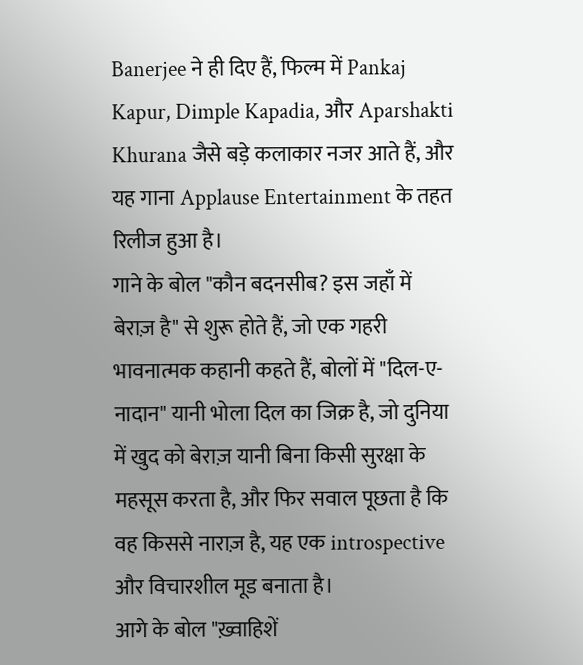Banerjee ने ही दिए हैं, फिल्म में Pankaj Kapur, Dimple Kapadia, और Aparshakti Khurana जैसे बड़े कलाकार नजर आते हैं, और यह गाना Applause Entertainment के तहत रिलीज हुआ है।
गाने के बोल "कौन बदनसीब? इस जहाँ में बेराज़ है" से शुरू होते हैं, जो एक गहरी भावनात्मक कहानी कहते हैं, बोलों में "दिल-ए-नादान" यानी भोला दिल का जिक्र है, जो दुनिया में खुद को बेराज़ यानी बिना किसी सुरक्षा के महसूस करता है, और फिर सवाल पूछता है कि वह किससे नाराज़ है, यह एक introspective और विचारशील मूड बनाता है।
आगे के बोल "ख़्वाहिशें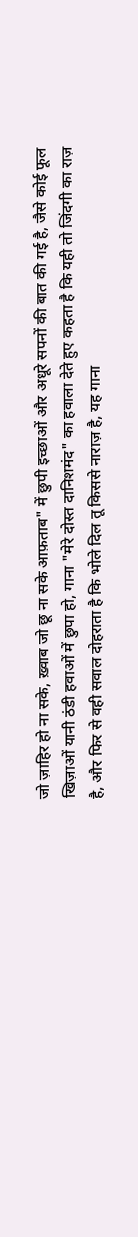जो ज़ाहिर हो ना सके, ख़्वाब जो छू ना सके आफ़ताब" में छुपी इच्छाओं और अधूरे सपनों की बात की गई है, जैसे कोई फूल खिज़ाओं यानी ठंडी हवाओं में छुपा हो, गाना "मेरे दोस्त दानिशमंद" का हवाला देते हुए कहता है कि यही तो जिंदगी का राज़ है, और फिर से वही सवाल दोहराता है कि भोले दिल तू किससे नाराज़ है, यह गाना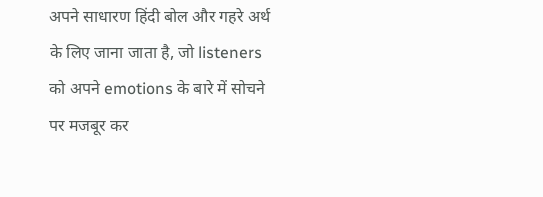अपने साधारण हिंदी बोल और गहरे अर्थ के लिए जाना जाता है, जो listeners को अपने emotions के बारे में सोचने पर मजबूर कर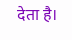देता है।